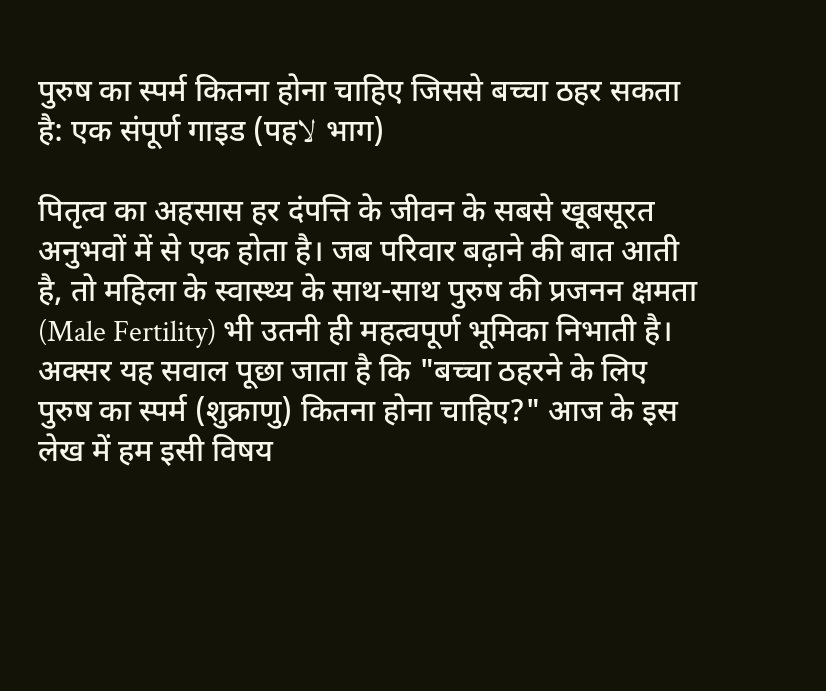पुरुष का स्पर्म कितना होना चाहिए जिससे बच्चा ठहर सकता है: एक संपूर्ण गाइड (पहلا भाग)

पितृत्व का अहसास हर दंपत्ति के जीवन के सबसे खूबसूरत अनुभवों में से एक होता है। जब परिवार बढ़ाने की बात आती है, तो महिला के स्वास्थ्य के साथ-साथ पुरुष की प्रजनन क्षमता (Male Fertility) भी उतनी ही महत्वपूर्ण भूमिका निभाती है। अक्सर यह सवाल पूछा जाता है कि "बच्चा ठहरने के लिए पुरुष का स्पर्म (शुक्राणु) कितना होना चाहिए?" आज के इस लेख में हम इसी विषय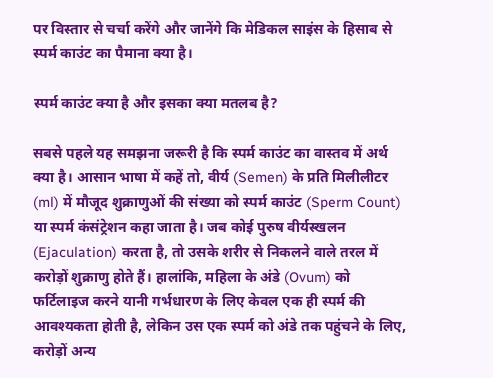पर विस्तार से चर्चा करेंगे और जानेंगे कि मेडिकल साइंस के हिसाब से स्पर्म काउंट का पैमाना क्या है।

स्पर्म काउंट क्या है और इसका क्या मतलब है?

सबसे पहले यह समझना जरूरी है कि स्पर्म काउंट का वास्तव में अर्थ क्या है। आसान भाषा में कहें तो, वीर्य (Semen) के प्रति मिलीलीटर (ml) में मौजूद शुक्राणुओं की संख्या को स्पर्म काउंट (Sperm Count) या स्पर्म कंसंट्रेशन कहा जाता है। जब कोई पुरुष वीर्यस्खलन (Ejaculation) करता है, तो उसके शरीर से निकलने वाले तरल में करोड़ों शुक्राणु होते हैं। हालांकि, महिला के अंडे (Ovum) को फर्टिलाइज करने यानी गर्भधारण के लिए केवल एक ही स्पर्म की आवश्यकता होती है, लेकिन उस एक स्पर्म को अंडे तक पहुंचने के लिए, करोड़ों अन्य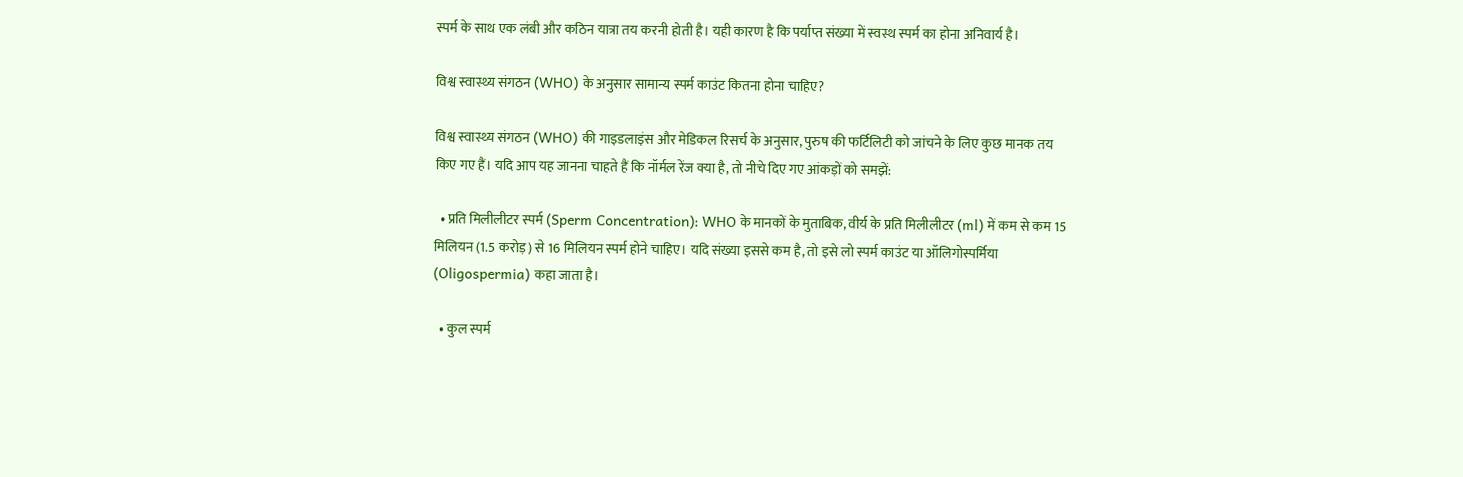स्पर्म के साथ एक लंबी और कठिन यात्रा तय करनी होती है। यही कारण है कि पर्याप्त संख्या में स्वस्थ स्पर्म का होना अनिवार्य है।

विश्व स्वास्थ्य संगठन (WHO) के अनुसार सामान्य स्पर्म काउंट कितना होना चाहिए?

विश्व स्वास्थ्य संगठन (WHO) की गाइडलाइंस और मेडिकल रिसर्च के अनुसार, पुरुष की फर्टिलिटी को जांचने के लिए कुछ मानक तय किए गए हैं। यदि आप यह जानना चाहते हैं कि नॉर्मल रेंज क्या है, तो नीचे दिए गए आंकड़ों को समझें:

  • प्रति मिलीलीटर स्पर्म (Sperm Concentration): WHO के मानकों के मुताबिक, वीर्य के प्रति मिलीलीटर (ml) में कम से कम 15 मिलियन (1.5 करोड़) से 16 मिलियन स्पर्म होने चाहिए। यदि संख्या इससे कम है, तो इसे लो स्पर्म काउंट या ऑलिगोस्पर्मिया (Oligospermia) कहा जाता है।

  • कुल स्पर्म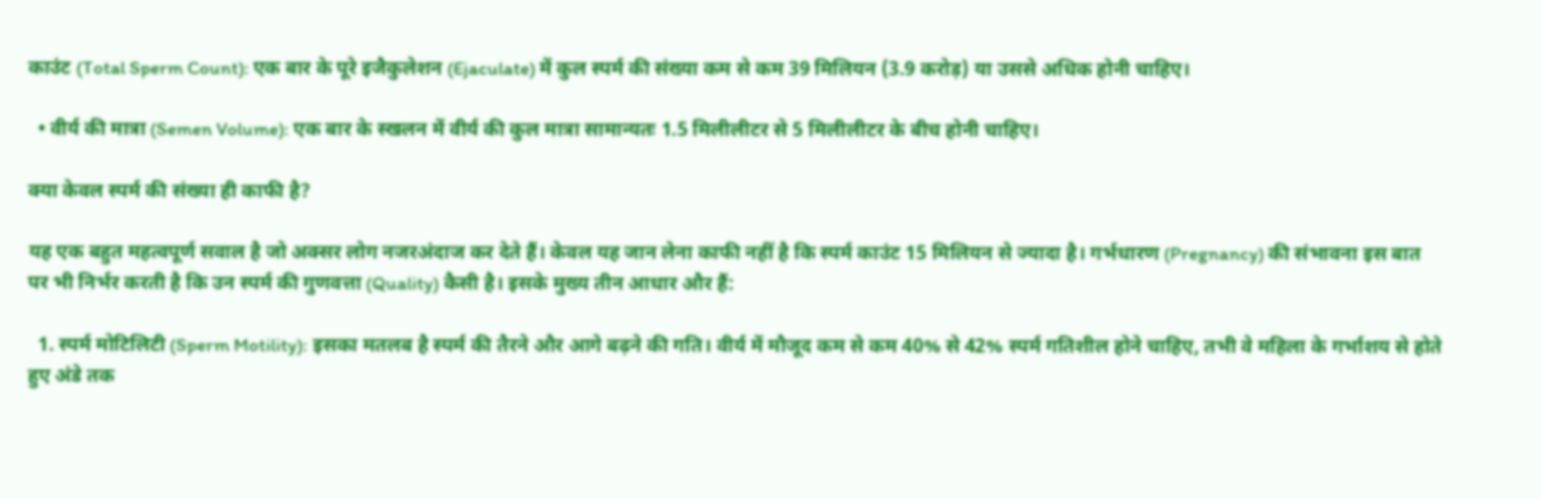काउंट (Total Sperm Count): एक बार के पूरे इजैकुलेशन (Ejaculate) में कुल स्पर्म की संख्या कम से कम 39 मिलियन (3.9 करोड़) या उससे अधिक होनी चाहिए।

  • वीर्य की मात्रा (Semen Volume): एक बार के स्खलन में वीर्य की कुल मात्रा सामान्यतः 1.5 मिलीलीटर से 5 मिलीलीटर के बीच होनी चाहिए।

क्या केवल स्पर्म की संख्या ही काफी है?

यह एक बहुत महत्वपूर्ण सवाल है जो अक्सर लोग नजरअंदाज कर देते हैं। केवल यह जान लेना काफी नहीं है कि स्पर्म काउंट 15 मिलियन से ज्यादा है। गर्भधारण (Pregnancy) की संभावना इस बात पर भी निर्भर करती है कि उन स्पर्म की गुणवत्ता (Quality) कैसी है। इसके मुख्य तीन आधार और हैं:

  1. स्पर्म मोटिलिटी (Sperm Motility): इसका मतलब है स्पर्म की तैरने और आगे बढ़ने की गति। वीर्य में मौजूद कम से कम 40% से 42% स्पर्म गतिशील होने चाहिए, तभी वे महिला के गर्भाशय से होते हुए अंडे तक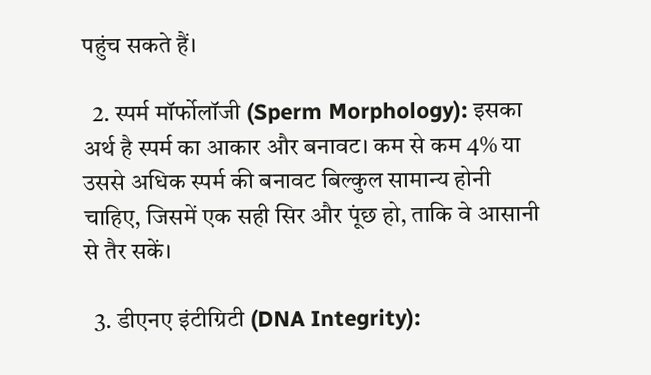पहुंच सकते हैं।

  2. स्पर्म मॉर्फोलॉजी (Sperm Morphology): इसका अर्थ है स्पर्म का आकार और बनावट। कम से कम 4% या उससे अधिक स्पर्म की बनावट बिल्कुल सामान्य होनी चाहिए, जिसमें एक सही सिर और पूंछ हो, ताकि वे आसानी से तैर सकें।

  3. डीएनए इंटीग्रिटी (DNA Integrity):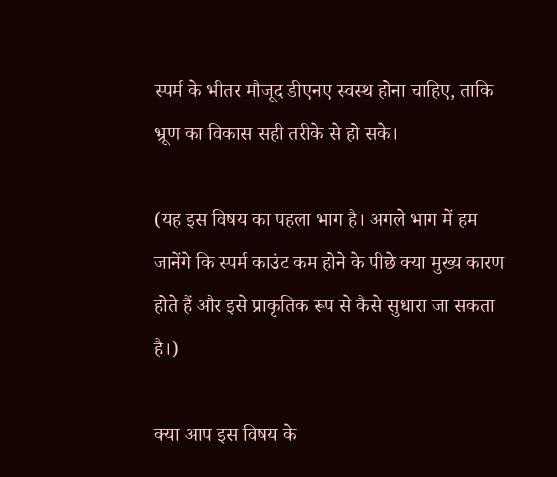स्पर्म के भीतर मौजूद डीएनए स्वस्थ होना चाहिए, ताकि भ्रूण का विकास सही तरीके से हो सके।

(यह इस विषय का पहला भाग है। अगले भाग में हम जानेंगे कि स्पर्म काउंट कम होने के पीछे क्या मुख्य कारण होते हैं और इसे प्राकृतिक रूप से कैसे सुधारा जा सकता है।)

क्या आप इस विषय के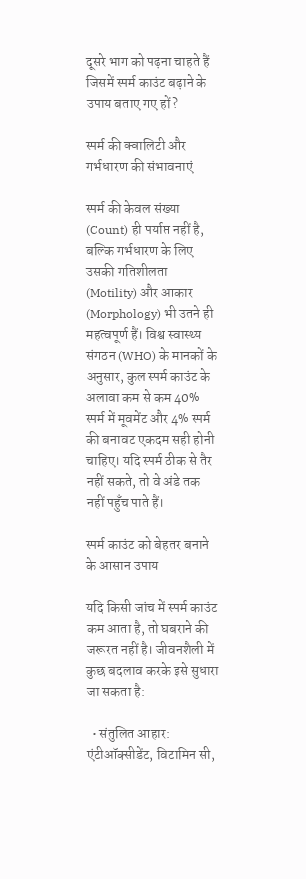दूसरे भाग को पढ़ना चाहते हैं जिसमें स्पर्म काउंट बढ़ाने के उपाय बताए गए हों?

स्पर्म की क्वालिटी और गर्भधारण की संभावनाएं

स्पर्म की केवल संख्या (Count) ही पर्याप्त नहीं है, बल्कि गर्भधारण के लिए उसकी गतिशीलता (Motility) और आकार (Morphology) भी उतने ही महत्वपूर्ण हैं। विश्व स्वास्थ्य संगठन (WHO) के मानकों के अनुसार, कुल स्पर्म काउंट के अलावा कम से कम 40% स्पर्म में मूवमेंट और 4% स्पर्म की बनावट एकदम सही होनी चाहिए। यदि स्पर्म ठीक से तैर नहीं सकते, तो वे अंडे तक नहीं पहुँच पाते हैं।

स्पर्म काउंट को बेहतर बनाने के आसान उपाय

यदि किसी जांच में स्पर्म काउंट कम आता है, तो घबराने की जरूरत नहीं है। जीवनशैली में कुछ बदलाव करके इसे सुधारा जा सकता है:

  • संतुलित आहार: एंटीऑक्सीडेंट, विटामिन सी,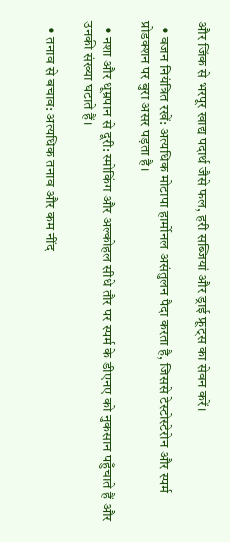और जिंक से भरपूर खाद्य पदार्थ जैसे फल, हरी सब्जियां और ड्राई फ्रूट्स का सेवन करें।

  • वजन नियंत्रित रखें: अत्यधिक मोटापा हार्मोनल असंतुलन पैदा करता है, जिससे टेस्टोस्टेरोन और स्पर्म प्रोडक्शन पर बुरा असर पड़ता है।

  • नशा और धूम्रपान से दूरी: स्मोकिंग और अल्कोहल सीधे तौर पर स्पर्म के डीएनए को नुकसान पहुँचाते हैं और उनकी संख्या घटाते हैं।

  • तनाव से बचाव: अत्यधिक तनाव और कम नींद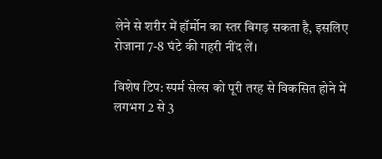लेने से शरीर में हॉर्मोन का स्तर बिगड़ सकता है, इसलिए रोजाना 7-8 घंटे की गहरी नींद लें।

विशेष टिप: स्पर्म सेल्स को पूरी तरह से विकसित होने में लगभग 2 से 3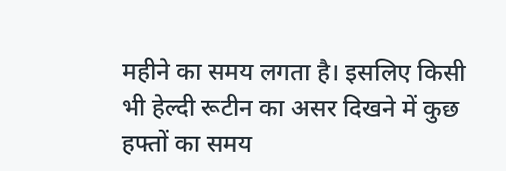महीने का समय लगता है। इसलिए किसी भी हेल्दी रूटीन का असर दिखने में कुछ हफ्तों का समय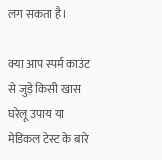लग सकता है।

क्या आप स्पर्म काउंट से जुड़े किसी खास घरेलू उपाय या मेडिकल टेस्ट के बारे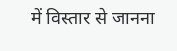में विस्तार से जानना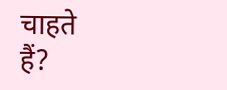चाहते हैं?